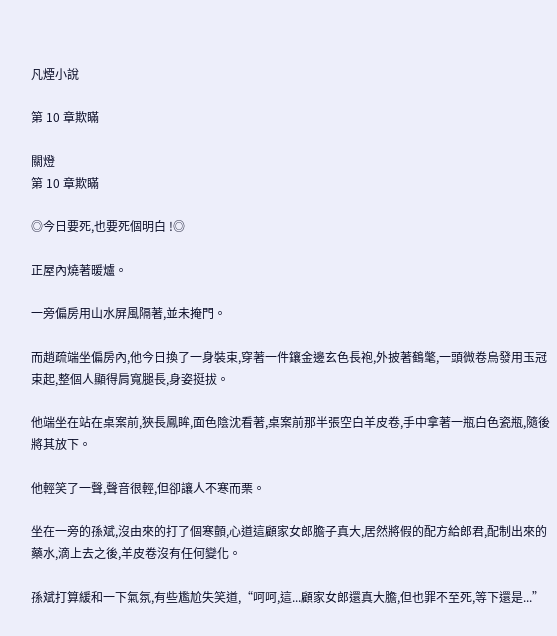凡煙小說

第 10 章欺瞞

關燈
第 10 章欺瞞

◎今日要死,也要死個明白 !◎

正屋內燒著暖爐。

一旁偏房用山水屏風隔著,並未掩門。

而趙疏端坐偏房內,他今日換了一身裝束,穿著一件鑲金邊玄色長袍,外披著鶴氅,一頭微卷烏發用玉冠束起,整個人顯得肩寬腿長,身姿挺拔。

他端坐在站在桌案前,狹長鳳眸,面色陰沈看著,桌案前那半張空白羊皮卷,手中拿著一瓶白色瓷瓶,隨後將其放下。

他輕笑了一聲,聲音很輕,但卻讓人不寒而栗。

坐在一旁的孫斌,沒由來的打了個寒顫,心道這顧家女郎膽子真大,居然將假的配方給郎君,配制出來的藥水,滴上去之後,羊皮卷沒有任何變化。

孫斌打算緩和一下氣氛,有些尷尬失笑道,“呵呵,這...顧家女郎還真大膽,但也罪不至死,等下還是...”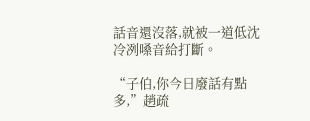話音還沒落,就被一道低沈冷冽嗓音給打斷。

“子伯,你今日廢話有點多,”趙疏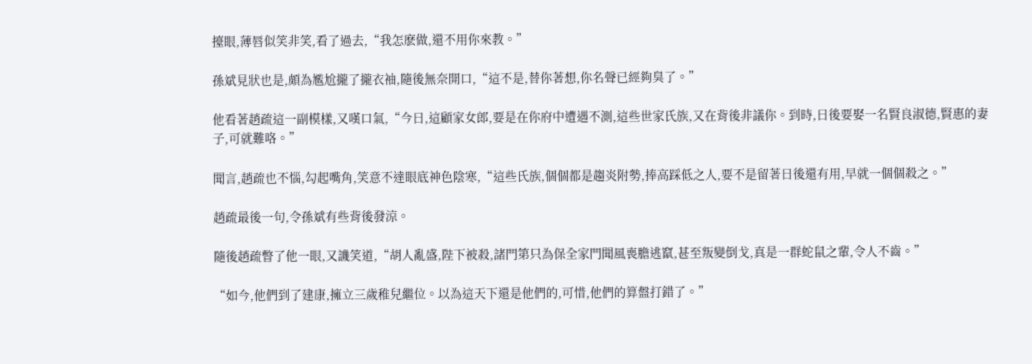擡眼,薄唇似笑非笑,看了過去,“我怎麽做,還不用你來教。”

孫斌見狀也是,頗為尷尬攏了攏衣袖,隨後無奈開口,“這不是,替你著想,你名聲已經夠臭了。”

他看著趙疏這一副模樣,又嘆口氣,“今日,這顧家女郎,要是在你府中遭遇不測,這些世家氏族,又在背後非議你。到時,日後要娶一名賢良淑德,賢惠的妻子,可就難咯。”

聞言,趙疏也不惱,勾起嘴角,笑意不達眼底神色陰寒,“這些氏族,個個都是趨炎附勢,捧高踩低之人,要不是留著日後還有用,早就一個個殺之。”

趙疏最後一句,令孫斌有些背後發涼。

隨後趙疏瞥了他一眼,又譏笑道,“胡人亂盛,陛下被殺,諸門第只為保全家門聞風喪膽逃竄,甚至叛變倒戈,真是一群蛇鼠之輩,令人不齒。”

“如今,他們到了建康,擁立三歲稚兒繼位。以為這天下還是他們的,可惜,他們的算盤打錯了。”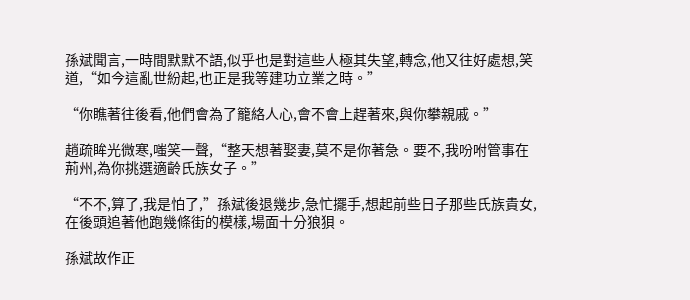孫斌聞言,一時間默默不語,似乎也是對這些人極其失望,轉念,他又往好處想,笑道,“如今這亂世紛起,也正是我等建功立業之時。”

“你瞧著往後看,他們會為了籠絡人心,會不會上趕著來,與你攀親戚。”

趙疏眸光微寒,嗤笑一聲,“整天想著娶妻,莫不是你著急。要不,我吩咐管事在荊州,為你挑選適齡氏族女子。”

“不不,算了,我是怕了,”孫斌後退幾步,急忙擺手,想起前些日子那些氏族貴女,在後頭追著他跑幾條街的模樣,場面十分狼狽。

孫斌故作正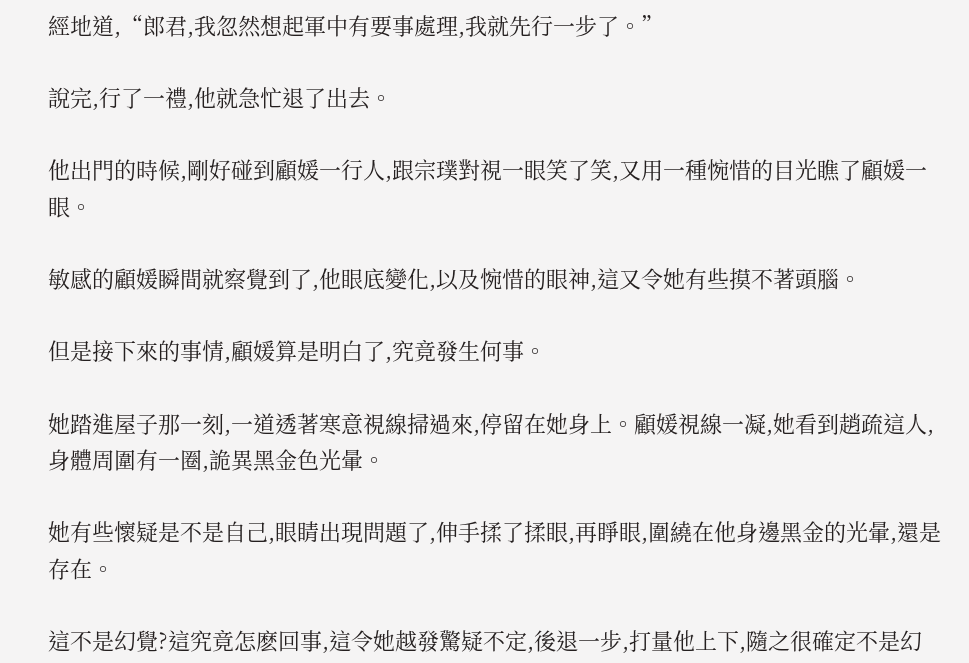經地道,“郎君,我忽然想起軍中有要事處理,我就先行一步了。”

說完,行了一禮,他就急忙退了出去。

他出門的時候,剛好碰到顧媛一行人,跟宗璞對視一眼笑了笑,又用一種惋惜的目光瞧了顧媛一眼。

敏感的顧媛瞬間就察覺到了,他眼底變化,以及惋惜的眼神,這又令她有些摸不著頭腦。

但是接下來的事情,顧媛算是明白了,究竟發生何事。

她踏進屋子那一刻,一道透著寒意視線掃過來,停留在她身上。顧媛視線一凝,她看到趙疏這人,身體周圍有一圈,詭異黑金色光暈。

她有些懷疑是不是自己,眼睛出現問題了,伸手揉了揉眼,再睜眼,圍繞在他身邊黑金的光暈,還是存在。

這不是幻覺?這究竟怎麽回事,這令她越發驚疑不定,後退一步,打量他上下,隨之很確定不是幻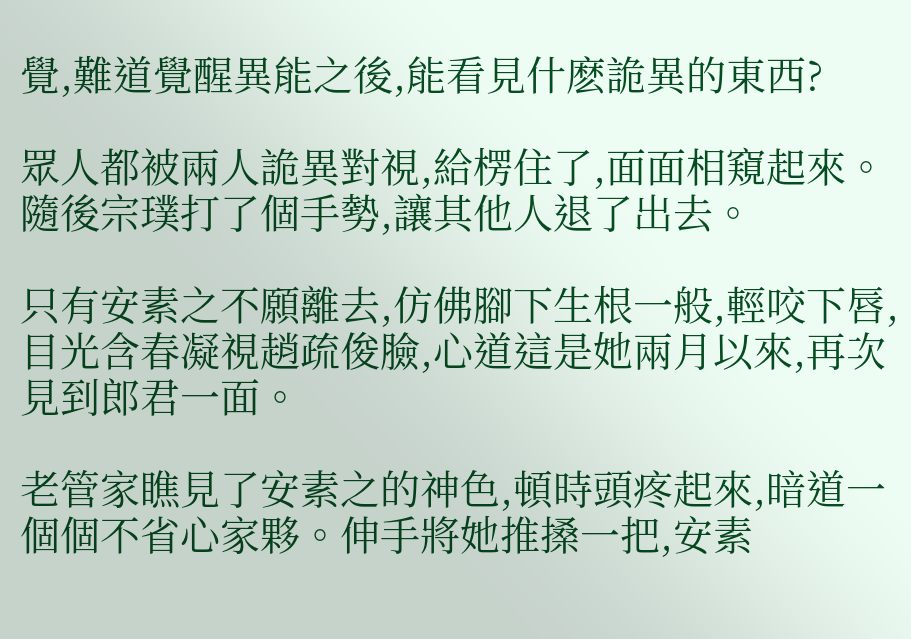覺,難道覺醒異能之後,能看見什麽詭異的東西?

眾人都被兩人詭異對視,給楞住了,面面相窺起來。隨後宗璞打了個手勢,讓其他人退了出去。

只有安素之不願離去,仿佛腳下生根一般,輕咬下唇,目光含春凝視趙疏俊臉,心道這是她兩月以來,再次見到郎君一面。

老管家瞧見了安素之的神色,頓時頭疼起來,暗道一個個不省心家夥。伸手將她推搡一把,安素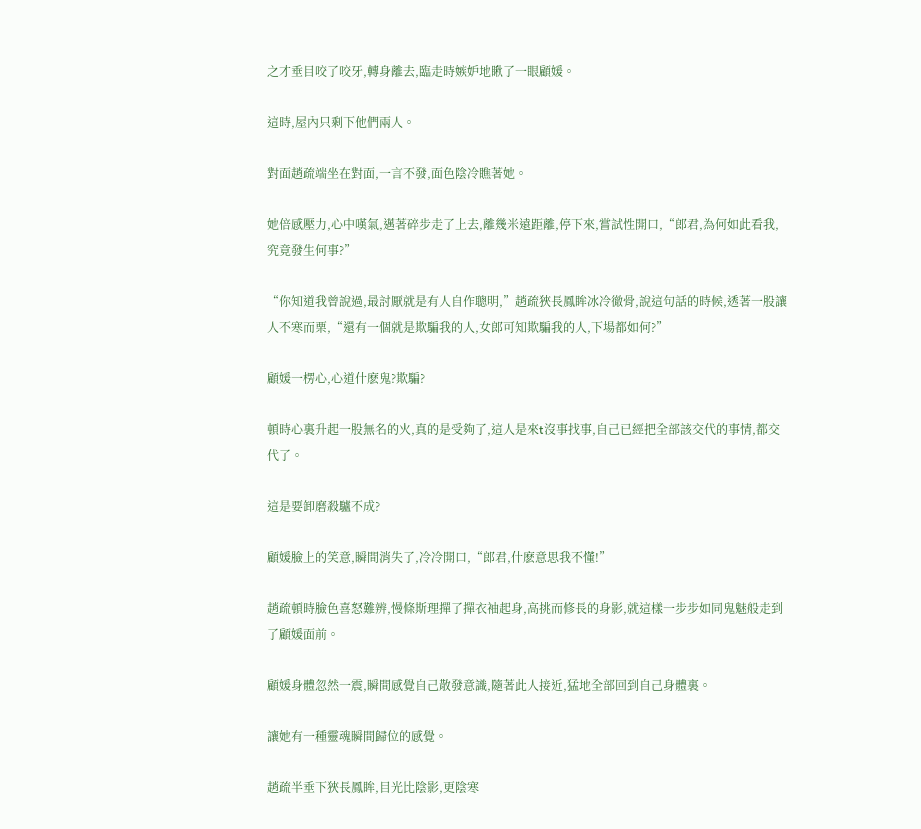之才垂目咬了咬牙,轉身離去,臨走時嫉妒地瞅了一眼顧媛。

這時,屋內只剩下他們兩人。

對面趙疏端坐在對面,一言不發,面色陰冷瞧著她。

她倍感壓力,心中嘆氣,邁著碎步走了上去,離幾米遠距離,停下來,嘗試性開口,“郎君,為何如此看我,究竟發生何事?”

“你知道我曾說過,最討厭就是有人自作聰明,”趙疏狹長鳳眸冰冷徹骨,說這句話的時候,透著一股讓人不寒而栗,“還有一個就是欺騙我的人,女郎可知欺騙我的人,下場都如何?”

顧媛一楞心,心道什麽鬼?欺騙?

頓時心裏升起一股無名的火,真的是受夠了,這人是來t沒事找事,自己已經把全部該交代的事情,都交代了。

這是要卸磨殺驢不成?

顧媛臉上的笑意,瞬間消失了,冷冷開口,“郎君,什麽意思我不懂!”

趙疏頓時臉色喜怒難辨,慢條斯理撣了撣衣袖起身,高挑而修長的身影,就這樣一步步如同鬼魅般走到了顧媛面前。

顧媛身體忽然一震,瞬間感覺自己散發意識,隨著此人接近,猛地全部回到自己身體裏。

讓她有一種靈魂瞬間歸位的感覺。

趙疏半垂下狹長鳳眸,目光比陰影,更陰寒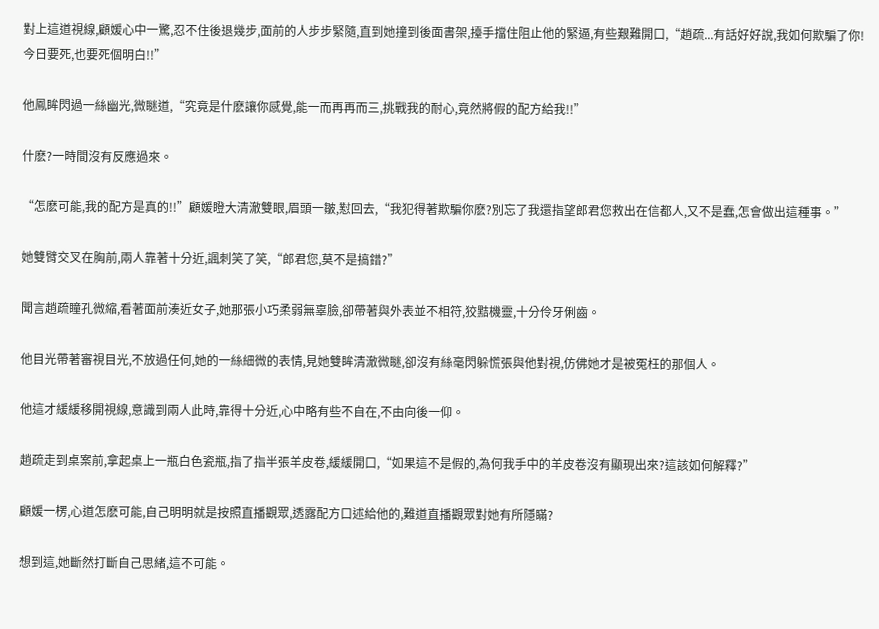對上這道視線,顧媛心中一驚,忍不住後退幾步,面前的人步步緊隨,直到她撞到後面書架,擡手擋住阻止他的緊逼,有些艱難開口,“趙疏...有話好好說,我如何欺騙了你!今日要死,也要死個明白!!”

他鳳眸閃過一絲幽光,微瞇道,“究竟是什麽讓你感覺,能一而再再而三,挑戰我的耐心,竟然將假的配方給我!!”

什麽?一時間沒有反應過來。

“怎麽可能,我的配方是真的!!”顧媛瞪大清澈雙眼,眉頭一皺,懟回去,“我犯得著欺騙你麽?別忘了我還指望郎君您救出在信都人,又不是蠢,怎會做出這種事。”

她雙臂交叉在胸前,兩人靠著十分近,諷刺笑了笑,“郎君您,莫不是搞錯?”

聞言趙疏瞳孔微縮,看著面前湊近女子,她那張小巧柔弱無辜臉,卻帶著與外表並不相符,狡黠機靈,十分伶牙俐齒。

他目光帶著審視目光,不放過任何,她的一絲細微的表情,見她雙眸清澈微瞇,卻沒有絲毫閃躲慌張與他對視,仿佛她才是被冤枉的那個人。

他這才緩緩移開視線,意識到兩人此時,靠得十分近,心中略有些不自在,不由向後一仰。

趙疏走到桌案前,拿起桌上一瓶白色瓷瓶,指了指半張羊皮卷,緩緩開口,“如果這不是假的,為何我手中的羊皮卷沒有顯現出來?這該如何解釋?”

顧媛一楞,心道怎麽可能,自己明明就是按照直播觀眾,透露配方口述給他的,難道直播觀眾對她有所隱瞞?

想到這,她斷然打斷自己思緒,這不可能。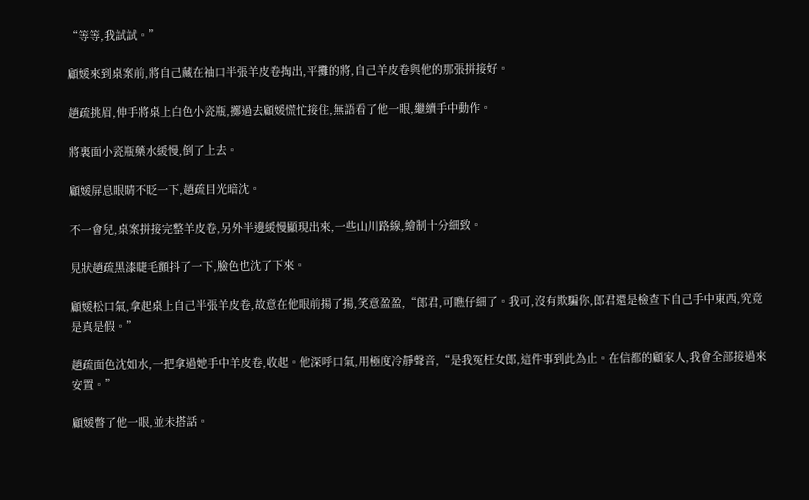“等等,我試試。”

顧媛來到桌案前,將自己藏在袖口半張羊皮卷掏出,平攤的將,自己羊皮卷與他的那張拼接好。

趙疏挑眉,伸手將桌上白色小瓷瓶,擲過去顧媛慌忙接住,無語看了他一眼,繼續手中動作。

將裏面小瓷瓶藥水緩慢,倒了上去。

顧媛屏息眼睛不眨一下,趙疏目光暗沈。

不一會兒,桌案拼接完整羊皮卷,另外半邊緩慢顯現出來,一些山川路線,繪制十分細致。

見狀趙疏黑漆睫毛顫抖了一下,臉色也沈了下來。

顧媛松口氣,拿起桌上自己半張羊皮卷,故意在他眼前揚了揚,笑意盈盈,“郎君,可瞧仔細了。我可,沒有欺騙你,郎君還是檢查下自己手中東西,究竟是真是假。”

趙疏面色沈如水,一把拿過她手中羊皮卷,收起。他深呼口氣,用極度冷靜聲音,“是我冤枉女郎,這件事到此為止。在信都的顧家人,我會全部接過來安置。”

顧媛瞥了他一眼,並未搭話。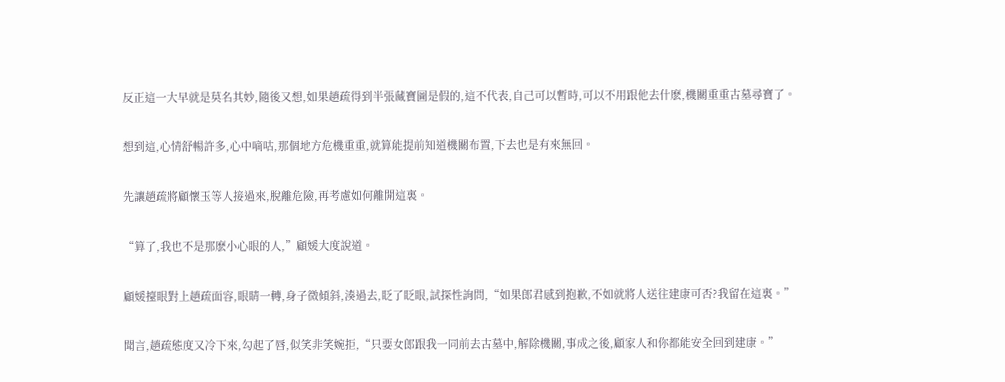反正這一大早就是莫名其妙,隨後又想,如果趙疏得到半張藏寶圖是假的,這不代表,自己可以暫時,可以不用跟他去什麽,機關重重古墓尋寶了。

想到這,心情舒暢許多,心中嘀咕,那個地方危機重重,就算能提前知道機關布置,下去也是有來無回。

先讓趙疏將顧懷玉等人接過來,脫離危險,再考慮如何離開這裏。

“算了,我也不是那麽小心眼的人,”顧媛大度說道。

顧媛擡眼對上趙疏面容,眼睛一轉,身子微傾斜,湊過去,眨了眨眼,試探性詢問,“如果郎君感到抱歉,不如就將人送往建康可否?我留在這裏。”

聞言,趙疏態度又冷下來,勾起了唇,似笑非笑婉拒,“只要女郎跟我一同前去古墓中,解除機關,事成之後,顧家人和你都能安全回到建康。”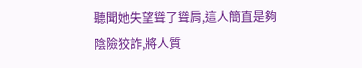聽聞她失望聳了聳肩,這人簡直是夠陰險狡詐,將人質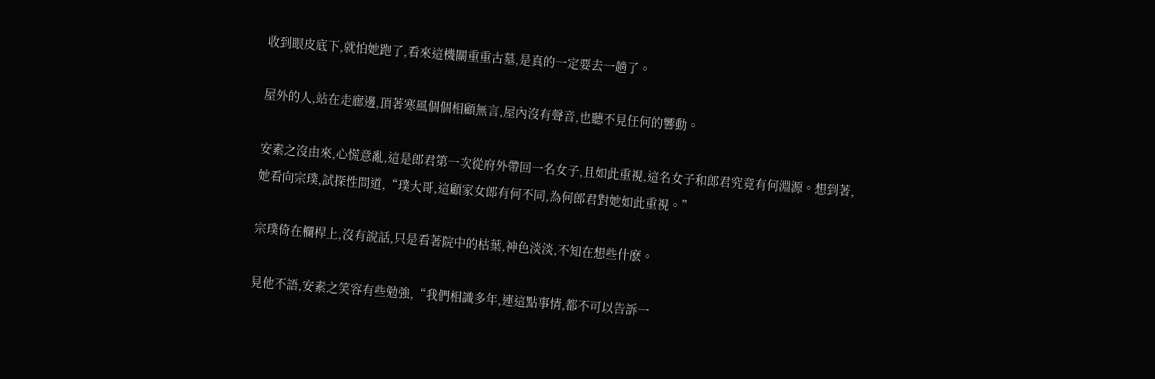收到眼皮底下,就怕她跑了,看來這機關重重古墓,是真的一定要去一趟了。

屋外的人,站在走廊邊,頂著寒風個個相顧無言,屋內沒有聲音,也聽不見任何的響動。

安素之沒由來,心慌意亂,這是郎君第一次從府外帶回一名女子,且如此重視,這名女子和郎君究竟有何淵源。想到著,她看向宗璞,試探性問道,“璞大哥,這顧家女郎有何不同,為何郎君對她如此重視。”

宗璞倚在欄桿上,沒有說話,只是看著院中的枯葉,神色淡淡,不知在想些什麽。

見他不語,安素之笑容有些勉強,“我們相識多年,連這點事情,都不可以告訴一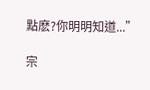點麽?你明明知道...”

宗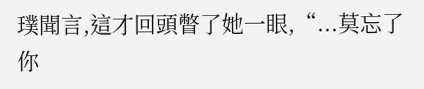璞聞言,這才回頭瞥了她一眼,“...莫忘了你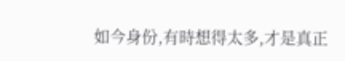如今身份,有時想得太多,才是真正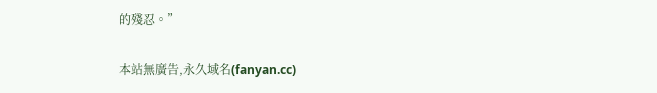的殘忍。”

本站無廣告,永久域名(fanyan.cc)